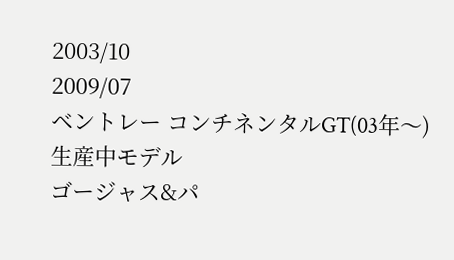2003/10
2009/07
ベントレー コンチネンタルGT(03年〜)
生産中モデル
ゴージャス&パ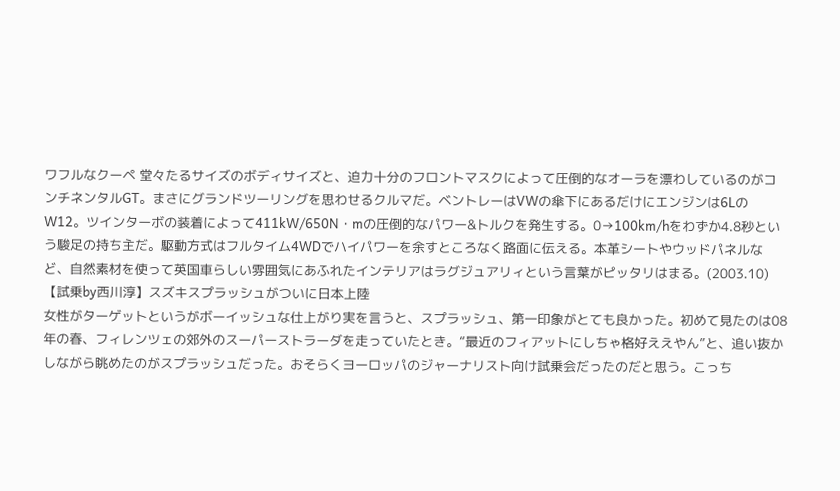ワフルなクーペ 堂々たるサイズのボディサイズと、迫力十分のフロントマスクによって圧倒的なオーラを漂わしているのがコンチネンタルGT。まさにグランドツーリングを思わせるクルマだ。ベントレーはVWの傘下にあるだけにエンジンは6LのW12。ツインターボの装着によって411kW/650N・mの圧倒的なパワー&トルクを発生する。0→100km/hをわずか4.8秒という駿足の持ち主だ。駆動方式はフルタイム4WDでハイパワーを余すところなく路面に伝える。本革シートやウッドパネルなど、自然素材を使って英国車らしい雰囲気にあふれたインテリアはラグジュアリィという言葉がピッタリはまる。(2003.10)
【試乗by西川淳】スズキスプラッシュがついに日本上陸
女性がターゲットというがボーイッシュな仕上がり実を言うと、スプラッシュ、第一印象がとても良かった。初めて見たのは08年の春、フィレンツェの郊外のスーパーストラーダを走っていたとき。“最近のフィアットにしちゃ格好ええやん”と、追い抜かしながら眺めたのがスプラッシュだった。おそらくヨーロッパのジャーナリスト向け試乗会だったのだと思う。こっち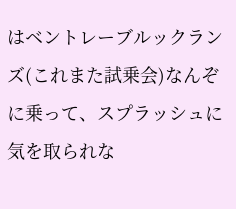はベントレーブルックランズ(これまた試乗会)なんぞに乗って、スプラッシュに気を取られな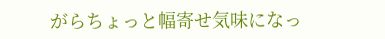がらちょっと幅寄せ気味になっ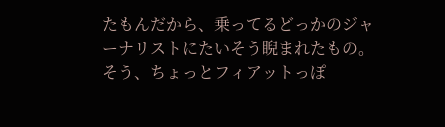たもんだから、乗ってるどっかのジャーナリストにたいそう睨まれたもの。そう、ちょっとフィアットっぽ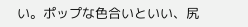い。ポップな色合いといい、尻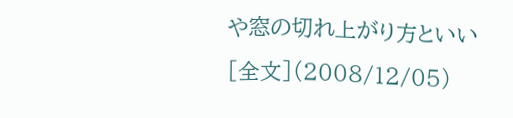や窓の切れ上がり方といい[全文](2008/12/05)